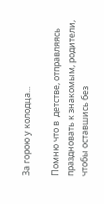За горою у колодца...

Помню что в  детстве, отправляясь праздновать к знакомым, родители, чтобы оставшись без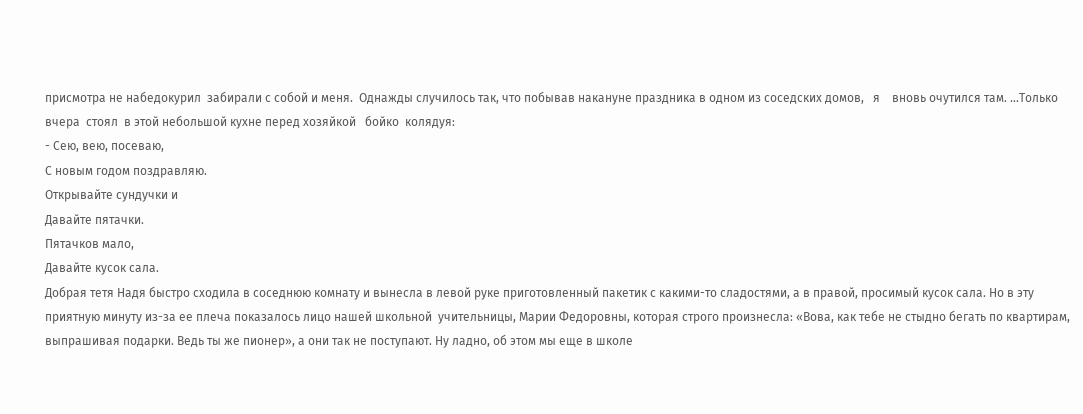присмотра не набедокурил  забирали с собой и меня.  Однажды случилось так, что побывав накануне праздника в одном из соседских домов,   я    вновь очутился там. ...Только вчера  стоял  в этой небольшой кухне перед хозяйкой   бойко  колядуя:
- Сею, вею, посеваю,
С новым годом поздравляю.
Открывайте сундучки и
Давайте пятачки.
Пятачков мало,
Давайте кусок сала.
Добрая тетя Надя быстро сходила в соседнюю комнату и вынесла в левой руке приготовленный пакетик с какими-то сладостями, а в правой, просимый кусок сала. Но в эту приятную минуту из-за ее плеча показалось лицо нашей школьной  учительницы, Марии Федоровны, которая строго произнесла: «Вова, как тебе не стыдно бегать по квартирам, выпрашивая подарки. Ведь ты же пионер», а они так не поступают. Ну ладно, об этом мы еще в школе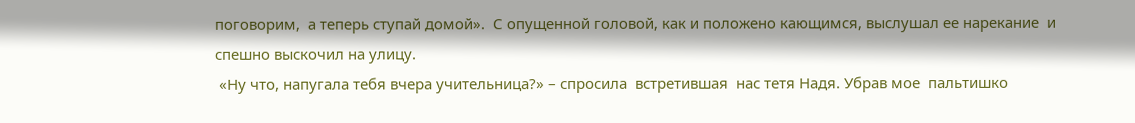поговорим,  а теперь ступай домой».  С опущенной головой, как и положено кающимся, выслушал ее нарекание  и спешно выскочил на улицу.
 «Ну что, напугала тебя вчера учительница?» – спросила  встретившая  нас тетя Надя. Убрав мое  пальтишко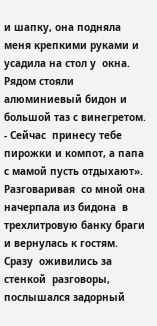и шапку, она подняла меня крепкими руками и усадила на стол у  окна.  Рядом стояли   алюминиевый бидон и большой таз с винегретом. - Сейчас  принесу тебе пирожки и компот, а папа с мамой пусть отдыхают».  Разговаривая  со мной она начерпала из бидона  в трехлитровую банку браги и вернулась к гостям.   Сразу  оживились за стенкой  разговоры, послышался задорный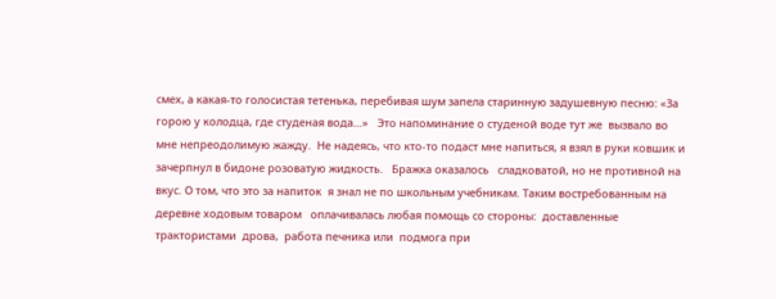смех, а какая-то голосистая тетенька, перебивая шум запела старинную задушевную песню: «За горою у колодца, где студеная вода…»   Это напоминание о студеной воде тут же  вызвало во мне непреодолимую жажду.  Не надеясь, что кто-то подаст мне напиться, я взял в руки ковшик и зачерпнул в бидоне розоватую жидкость.   Бражка оказалось   сладковатой, но не противной на вкус. О том, что это за напиток  я знал не по школьным учебникам. Таким востребованным на деревне ходовым товаром   оплачивалась любая помощь со стороны:  доставленные  трактористами  дрова,  работа печника или  подмога при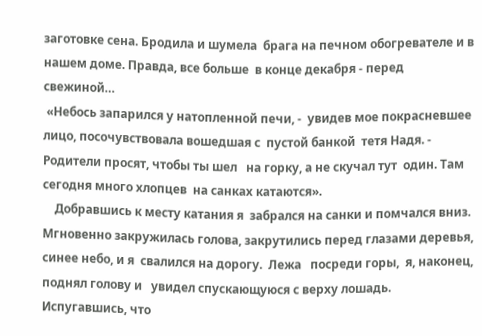заготовке сена. Бродила и шумела  брага на печном обогревателе и в нашем доме. Правда, все больше  в конце декабря - перед свежиной…
 «Небось запарился у натопленной печи, -  увидев мое покрасневшее лицо, посочувствовала вошедшая с  пустой банкой  тетя Надя. - Родители просят, чтобы ты шел   на горку, а не скучал тут  один. Там  сегодня много хлопцев  на санках катаются».
    Добравшись к месту катания я  забрался на санки и помчался вниз.   Мгновенно закружилась голова, закрутились перед глазами деревья,  синее небо, и я  свалился на дорогу.  Лежа   посреди горы,  я, наконец, поднял голову и   увидел спускающуюся с верху лошадь.  Испугавшись, что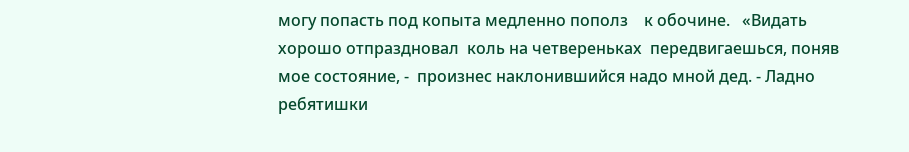могу попасть под копыта медленно пополз    к обочине.   «Видать хорошо отпраздновал  коль на четвереньках  передвигаешься, поняв мое состояние, -  произнес наклонившийся надо мной дед. - Ладно ребятишки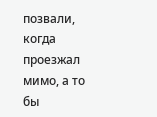позвали, когда проезжал мимо, а то бы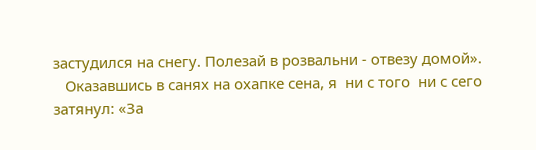застудился на снегу. Полезай в розвальни - отвезу домой».
   Оказавшись в санях на охапке сена, я  ни с того  ни с сего  затянул: «За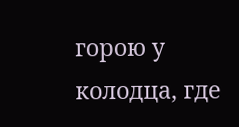горою у колодца, где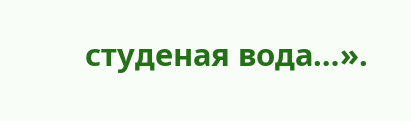студеная вода…».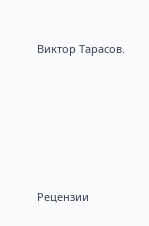Виктор Тарасов.







Рецензии